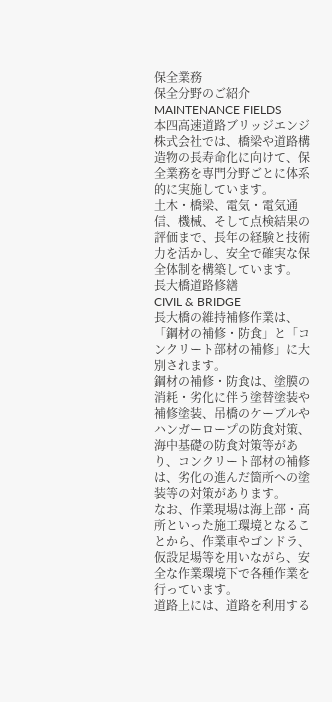保全業務
保全分野のご紹介
MAINTENANCE FIELDS
本四高速道路ブリッジエンジ株式会社では、橋梁や道路構造物の長寿命化に向けて、保全業務を専門分野ごとに体系的に実施しています。
土木・橋梁、電気・電気通信、機械、そして点検結果の評価まで、長年の経験と技術力を活かし、安全で確実な保全体制を構築しています。
長大橋道路修繕
CIVIL & BRIDGE
長大橋の維持補修作業は、「鋼材の補修・防食」と「コンクリート部材の補修」に大別されます。
鋼材の補修・防食は、塗膜の消耗・劣化に伴う塗替塗装や補修塗装、吊橋のケーブルやハンガーロープの防食対策、海中基礎の防食対策等があり、コンクリート部材の補修は、劣化の進んだ箇所への塗装等の対策があります。
なお、作業現場は海上部・高所といった施工環境となることから、作業車やゴンドラ、仮設足場等を用いながら、安全な作業環境下で各種作業を行っています。
道路上には、道路を利用する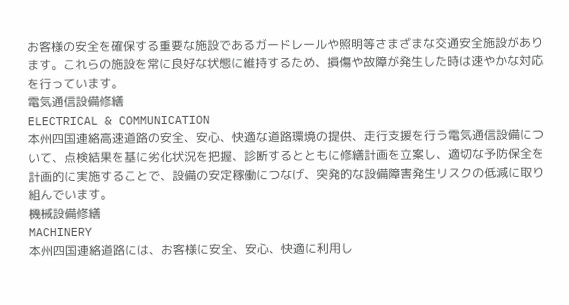お客様の安全を確保する重要な施設であるガードレールや照明等さまざまな交通安全施設があります。これらの施設を常に良好な状態に維持するため、損傷や故障が発生した時は速やかな対応を行っています。
電気通信設備修繕
ELECTRICAL & COMMUNICATION
本州四国連絡高速道路の安全、安心、快適な道路環境の提供、走行支援を行う電気通信設備について、点検結果を基に劣化状況を把握、診断するとともに修繕計画を立案し、適切な予防保全を計画的に実施することで、設備の安定稼働につなげ、突発的な設備障害発生リスクの低減に取り組んでいます。
機械設備修繕
MACHINERY
本州四国連絡道路には、お客様に安全、安心、快適に利用し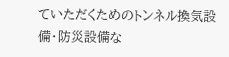ていただくためのトンネル換気設備・防災設備な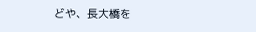どや、長大橋を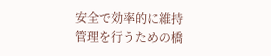安全で効率的に維持管理を行うための橋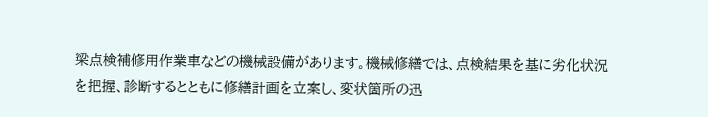梁点検補修用作業車などの機械設備があります。機械修繕では、点検結果を基に劣化状況を把握、診断するとともに修繕計画を立案し、変状箇所の迅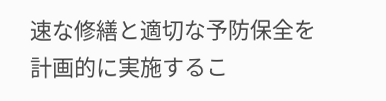速な修繕と適切な予防保全を計画的に実施するこ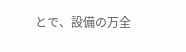とで、設備の万全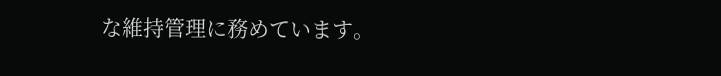な維持管理に務めています。